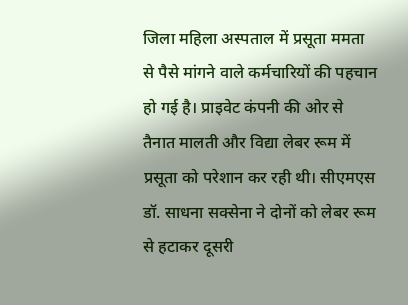जिला महिला अस्पताल में प्रसूता ममता से पैसे मांगने वाले कर्मचारियों की पहचान हो गई है। प्राइवेट कंपनी की ओर से तैनात मालती और विद्या लेबर रूम में प्रसूता को परेशान कर रही थी। सीएमएस डॉ. साधना सक्सेना ने दोनों को लेबर रूम से हटाकर दूसरी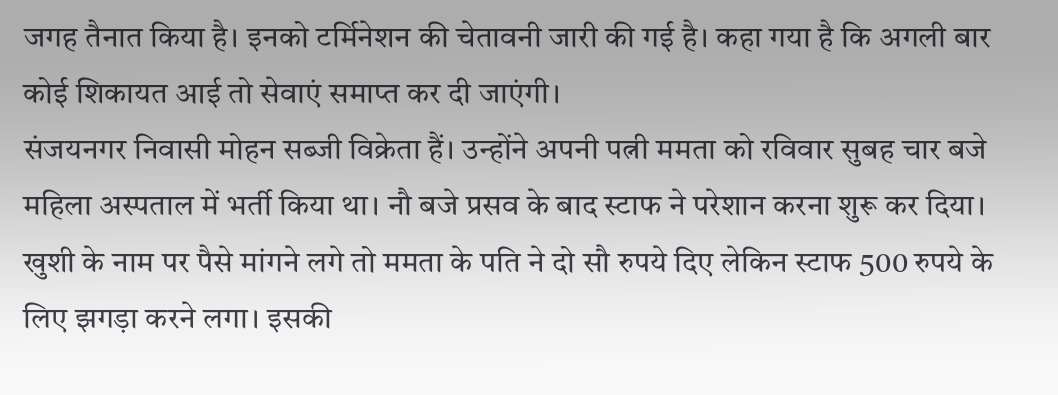जगह तैनात किया है। इनको टर्मिनेशन की चेतावनी जारी की गई है। कहा गया है कि अगली बार कोई शिकायत आई तो सेवाएं समाप्त कर दी जाएंगी।
संजयनगर निवासी मोहन सब्जी विक्रेता हैं। उन्होंने अपनी पत्नी ममता को रविवार सुबह चार बजे महिला अस्पताल में भर्ती किया था। नौ बजे प्रसव के बाद स्टाफ ने परेशान करना शुरू कर दिया। खुशी के नाम पर पैसे मांगने लगे तो ममता के पति ने दो सौ रुपये दिए लेकिन स्टाफ 500 रुपये के लिए झगड़ा करने लगा। इसकी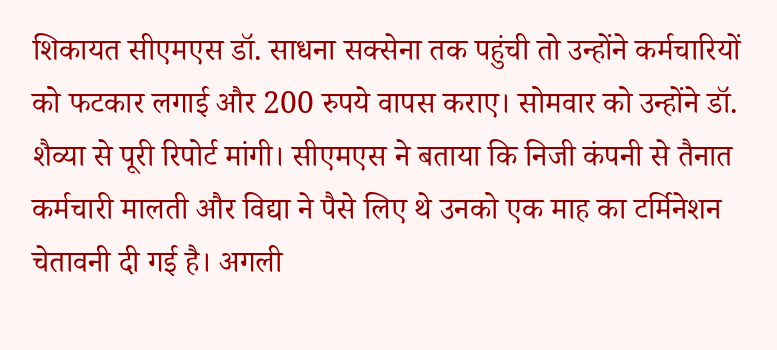शिकायत सीएमएस डॉ. साधना सक्सेना तक पहुंची तो उन्होंने कर्मचारियों को फटकार लगाई और 200 रुपये वापस कराए। सोमवार को उन्होंने डॉ. शैव्या से पूरी रिपोर्ट मांगी। सीएमएस ने बताया कि निजी कंपनी से तैनात कर्मचारी मालती और विद्या ने पैसे लिए थे उनको एक माह का टर्मिनेशन चेतावनी दी गई है। अगली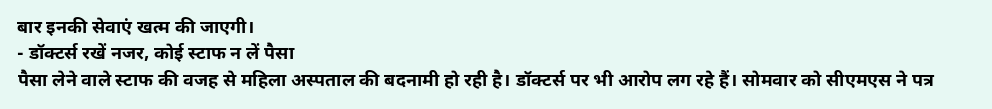बार इनकी सेवाएं खत्म की जाएगी।
- डॉक्टर्स रखें नजर, कोई स्टाफ न लें पैसा
पैसा लेने वाले स्टाफ की वजह से महिला अस्पताल की बदनामी हो रही है। डॉक्टर्स पर भी आरोप लग रहे हैं। सोमवार को सीएमएस ने पत्र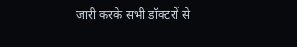जारी करके सभी डॉक्टरों से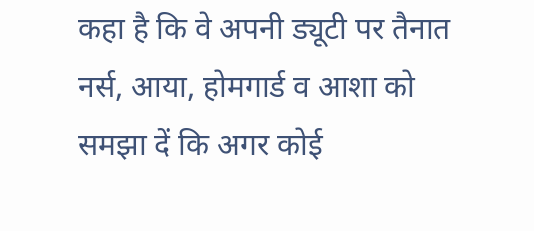कहा है कि वे अपनी ड्यूटी पर तैनात नर्स, आया, होमगार्ड व आशा को समझा दें कि अगर कोई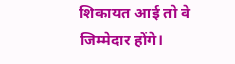शिकायत आई तो वे जिम्मेदार होंगे।